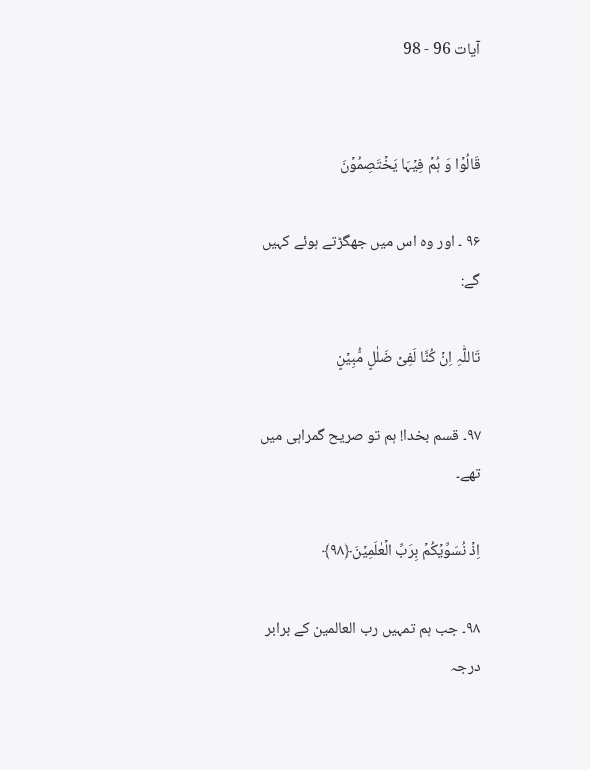آیات 96 - 98


قَالُوۡا وَ ہُمۡ فِیۡہَا یَخۡتَصِمُوۡنَ

۹۶ ۔ اور وہ اس میں جھگڑتے ہوئے کہیں گے:

تَاللّٰہِ اِنۡ کُنَّا لَفِیۡ ضَلٰلٍ مُّبِیۡنٍ

۹۷۔ قسم بخدا! ہم تو صریح گمراہی میں تھے۔

اِذۡ نُسَوِّیۡکُمۡ بِرَبِّ الۡعٰلَمِیۡنَ﴿۹۸﴾

۹۸۔ جب ہم تمہیں رب العالمین کے برابر درجہ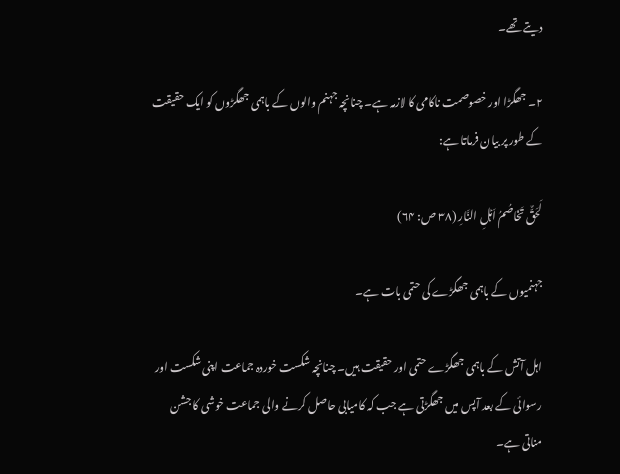دیتے تھے۔

۲۔ جھگڑا اور خصوصمت ناکامی کا لازمہ ہے۔ چنانچہ جہنم والوں کے باہمی جھگڑوں کو ایک حقیقت کے طور پر بیان فرماتا ہے:

لَحَقٌّ تَخَاصُمُ اَہۡلِ النَّارِ (۳۸ ص: ۶۴)

جہنمیوں کے باہمی جھگڑے کی حتمی بات ہے۔

اہل آتش کے باہمی جھگڑے حتمی اور حقیقت ہیں۔ چنانچہ شکست خوردہ جماعت اپنی شکست اور رسوائی کے بعد آپس میں جھگڑتی ہے جب کہ کامیابی حاصل کرنے والی جماعت خوشی کا جشن مناتی ہے۔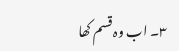۳۔ اب وہ قسم کھا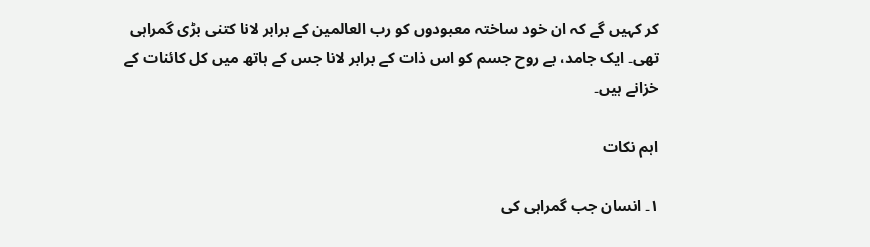کر کہیں گے کہ ان خود ساختہ معبودوں کو رب العالمین کے برابر لانا کتنی بڑی گمراہی تھی۔ ایک جامد، بے روح جسم کو اس ذات کے برابر لانا جس کے ہاتھ میں کل کائنات کے خزانے ہیں۔

اہم نکات

۱۔ انسان جب گمراہی کی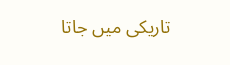تاریکی میں جاتا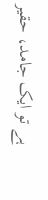ہے تو ایک جامد، حقیر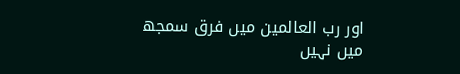اور رب العالمین میں فرق سمجھ میں نہیں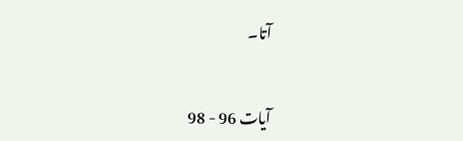آتا۔


آیات 96 - 98